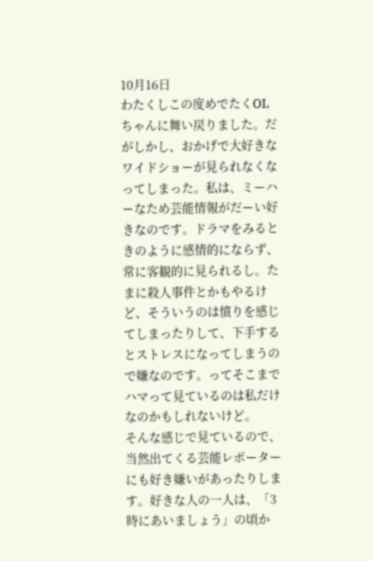10月16日
わたくしこの度めでたくOLちゃんに舞い戻りました。だがしかし、おかげで大好きなワイドショーが見られなくなってしまった。私は、ミーハーなため芸能情報がだーい好きなのです。ドラマをみるときのように感情的にならず、常に客観的に見られるし。たまに殺人事件とかもやるけど、そういうのは憤りを感じてしまったりして、下手するとストレスになってしまうので嫌なのです。ってそこまでハマって見ているのは私だけなのかもしれないけど。
そんな感じで見ているので、当然出てくる芸能レポーターにも好き嫌いがあったりします。好きな人の一人は、「3時にあいましょう」の頃か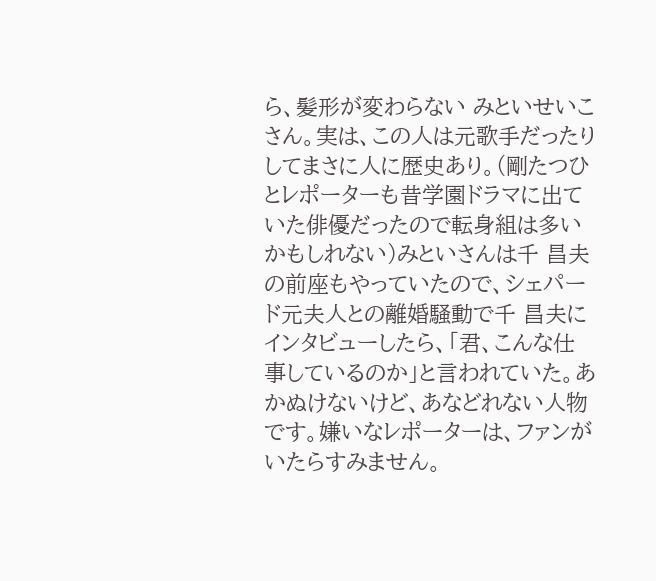ら、髪形が変わらない みといせいこさん。実は、この人は元歌手だったりしてまさに人に歴史あり。(剛たつひとレポーターも昔学園ドラマに出ていた俳優だったので転身組は多いかもしれない)みといさんは千 昌夫の前座もやっていたので、シェパード元夫人との離婚騒動で千 昌夫にインタビューしたら、「君、こんな仕事しているのか」と言われていた。あかぬけないけど、あなどれない人物です。嫌いなレポーターは、ファンがいたらすみません。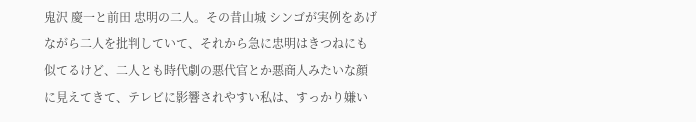鬼沢 慶一と前田 忠明の二人。その昔山城 シンゴが実例をあげながら二人を批判していて、それから急に忠明はきつねにも似てるけど、二人とも時代劇の悪代官とか悪商人みたいな顔に見えてきて、テレビに影響されやすい私は、すっかり嫌い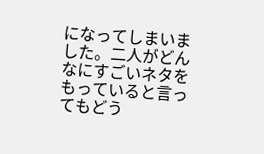になってしまいました。二人がどんなにすごいネタをもっていると言ってもどう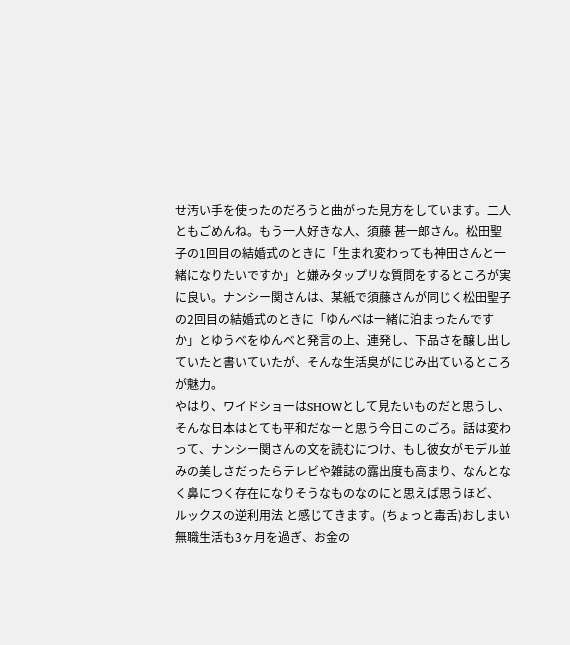せ汚い手を使ったのだろうと曲がった見方をしています。二人ともごめんね。もう一人好きな人、須藤 甚一郎さん。松田聖子の1回目の結婚式のときに「生まれ変わっても神田さんと一緒になりたいですか」と嫌みタップリな質問をするところが実に良い。ナンシー関さんは、某紙で須藤さんが同じく松田聖子の2回目の結婚式のときに「ゆんべは一緒に泊まったんですか」とゆうべをゆんべと発言の上、連発し、下品さを醸し出していたと書いていたが、そんな生活臭がにじみ出ているところが魅力。
やはり、ワイドショーはSHOWとして見たいものだと思うし、そんな日本はとても平和だなーと思う今日このごろ。話は変わって、ナンシー関さんの文を読むにつけ、もし彼女がモデル並みの美しさだったらテレビや雑誌の露出度も高まり、なんとなく鼻につく存在になりそうなものなのにと思えば思うほど、 ルックスの逆利用法 と感じてきます。(ちょっと毒舌)おしまい
無職生活も3ヶ月を過ぎ、お金の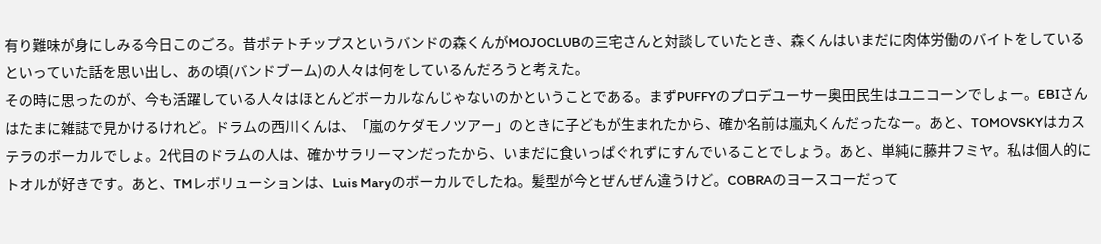有り難味が身にしみる今日このごろ。昔ポテトチップスというバンドの森くんがMOJOCLUBの三宅さんと対談していたとき、森くんはいまだに肉体労働のバイトをしているといっていた話を思い出し、あの頃(バンドブーム)の人々は何をしているんだろうと考えた。
その時に思ったのが、今も活躍している人々はほとんどボーカルなんじゃないのかということである。まずPUFFYのプロデユーサー奥田民生はユニコーンでしょー。EBIさんはたまに雑誌で見かけるけれど。ドラムの西川くんは、「嵐のケダモノツアー」のときに子どもが生まれたから、確か名前は嵐丸くんだったなー。あと、TOMOVSKYはカステラのボーカルでしょ。2代目のドラムの人は、確かサラリーマンだったから、いまだに食いっぱぐれずにすんでいることでしょう。あと、単純に藤井フミヤ。私は個人的にトオルが好きです。あと、TMレボリューションは、Luis Maryのボーカルでしたね。髪型が今とぜんぜん違うけど。COBRAのヨースコーだって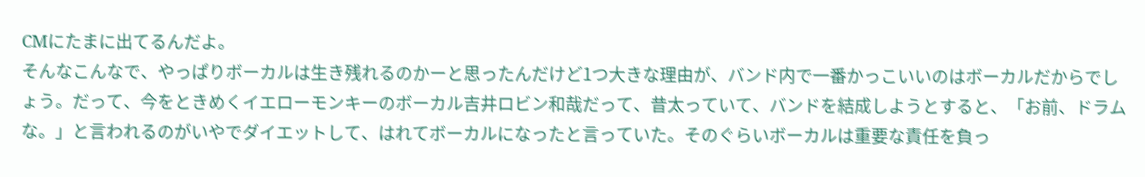CMにたまに出てるんだよ。
そんなこんなで、やっぱりボーカルは生き残れるのかーと思ったんだけど1つ大きな理由が、バンド内で一番かっこいいのはボーカルだからでしょう。だって、今をときめくイエローモンキーのボーカル吉井ロビン和哉だって、昔太っていて、バンドを結成しようとすると、「お前、ドラムな。」と言われるのがいやでダイエットして、はれてボーカルになったと言っていた。そのぐらいボーカルは重要な責任を負っ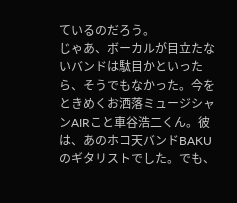ているのだろう。
じゃあ、ボーカルが目立たないバンドは駄目かといったら、そうでもなかった。今をときめくお洒落ミュージシャンAIRこと車谷浩二くん。彼は、あのホコ天バンドBAKUのギタリストでした。でも、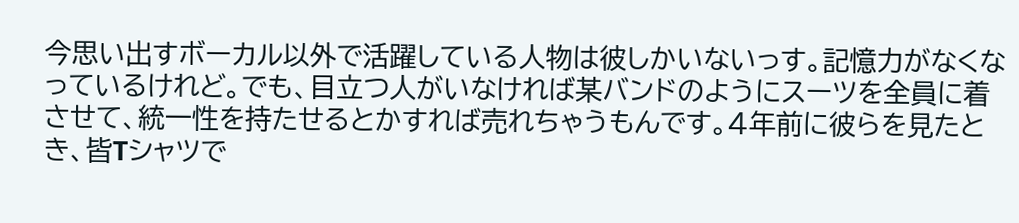今思い出すボーカル以外で活躍している人物は彼しかいないっす。記憶力がなくなっているけれど。でも、目立つ人がいなければ某バンドのようにスーツを全員に着させて、統一性を持たせるとかすれば売れちゃうもんです。4年前に彼らを見たとき、皆Tシャツで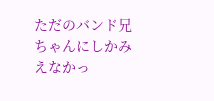ただのバンド兄ちゃんにしかみえなかっ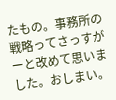たもの。事務所の戦略ってさっすがーと改めて思いました。おしまい。